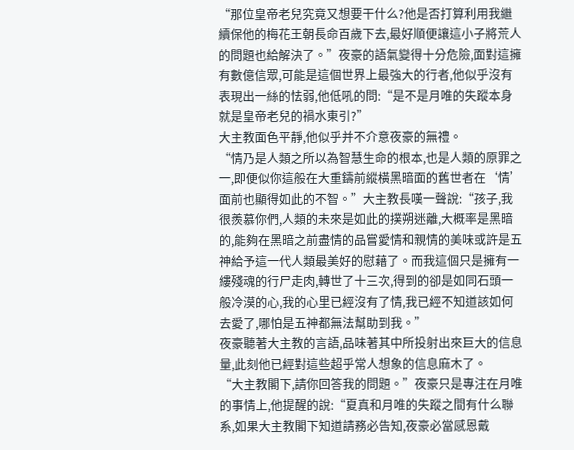“那位皇帝老兒究竟又想要干什么?他是否打算利用我繼續保他的梅花王朝長命百歲下去,最好順便讓這小子將荒人的問題也給解決了。”夜豪的語氣變得十分危險,面對這擁有數億信眾,可能是這個世界上最強大的行者,他似乎沒有表現出一絲的怯弱,他低吼的問:“是不是月唯的失蹤本身就是皇帝老兒的禍水東引?”
大主教面色平靜,他似乎并不介意夜豪的無禮。
“情乃是人類之所以為智慧生命的根本,也是人類的原罪之一,即便似你這般在大重鑄前縱橫黑暗面的舊世者在‘情’面前也顯得如此的不智。”大主教長嘆一聲說:“孩子,我很羨慕你們,人類的未來是如此的撲朔迷離,大概率是黑暗的,能夠在黑暗之前盡情的品嘗愛情和親情的美味或許是五神給予這一代人類最美好的慰藉了。而我這個只是擁有一縷殘魂的行尸走肉,轉世了十三次,得到的卻是如同石頭一般冷漠的心,我的心里已經沒有了情,我已經不知道該如何去愛了,哪怕是五神都無法幫助到我。”
夜豪聽著大主教的言語,品味著其中所投射出來巨大的信息量,此刻他已經對這些超乎常人想象的信息麻木了。
“大主教閣下,請你回答我的問題。”夜豪只是專注在月唯的事情上,他提醒的說:“夏真和月唯的失蹤之間有什么聯系,如果大主教閣下知道請務必告知,夜豪必當感恩戴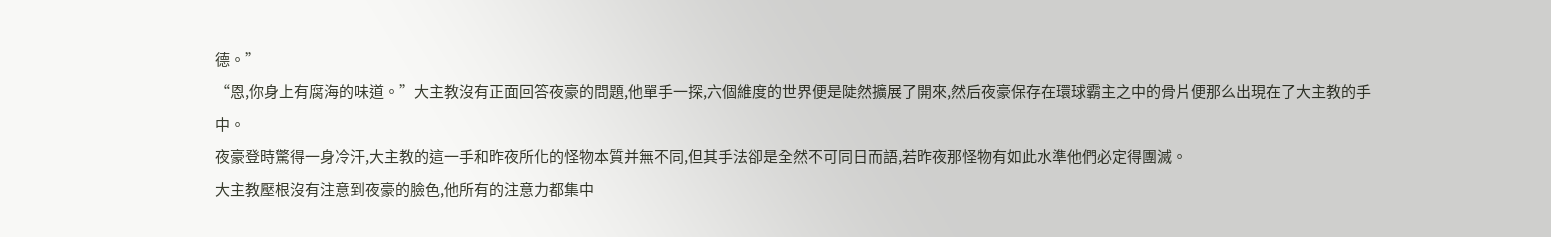德。”
“恩,你身上有腐海的味道。”大主教沒有正面回答夜豪的問題,他單手一探,六個維度的世界便是陡然擴展了開來,然后夜豪保存在環球霸主之中的骨片便那么出現在了大主教的手中。
夜豪登時驚得一身冷汗,大主教的這一手和昨夜所化的怪物本質并無不同,但其手法卻是全然不可同日而語,若昨夜那怪物有如此水準他們必定得團滅。
大主教壓根沒有注意到夜豪的臉色,他所有的注意力都集中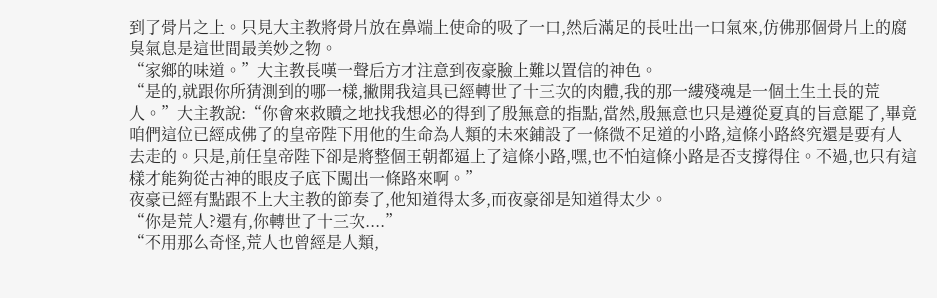到了骨片之上。只見大主教將骨片放在鼻端上使命的吸了一口,然后滿足的長吐出一口氣來,仿佛那個骨片上的腐臭氣息是這世間最美妙之物。
“家鄉的味道。”大主教長嘆一聲后方才注意到夜豪臉上難以置信的神色。
“是的,就跟你所猜測到的哪一樣,撇開我這具已經轉世了十三次的肉體,我的那一縷殘魂是一個土生土長的荒人。”大主教說:“你會來救贖之地找我想必的得到了殷無意的指點,當然,殷無意也只是遵從夏真的旨意罷了,畢竟咱們這位已經成佛了的皇帝陛下用他的生命為人類的未來鋪設了一條微不足道的小路,這條小路終究還是要有人去走的。只是,前任皇帝陛下卻是將整個王朝都逼上了這條小路,嘿,也不怕這條小路是否支撐得住。不過,也只有這樣才能夠從古神的眼皮子底下闖出一條路來啊。”
夜豪已經有點跟不上大主教的節奏了,他知道得太多,而夜豪卻是知道得太少。
“你是荒人?還有,你轉世了十三次....”
“不用那么奇怪,荒人也曾經是人類,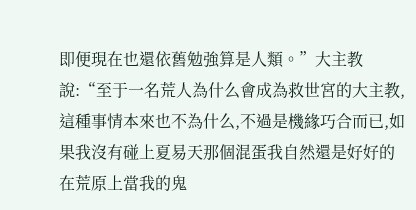即便現在也還依舊勉強算是人類。”大主教說:“至于一名荒人為什么會成為救世宮的大主教,這種事情本來也不為什么,不過是機緣巧合而已,如果我沒有碰上夏易天那個混蛋我自然還是好好的在荒原上當我的鬼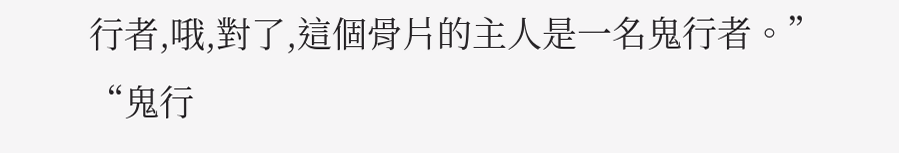行者,哦,對了,這個骨片的主人是一名鬼行者。”
“鬼行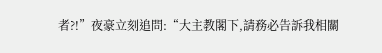者?!”夜豪立刻追問:“大主教閣下,請務必告訴我相關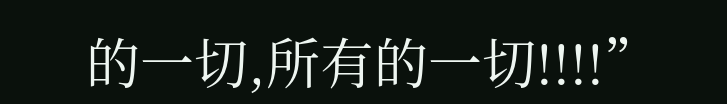的一切,所有的一切!!!!”